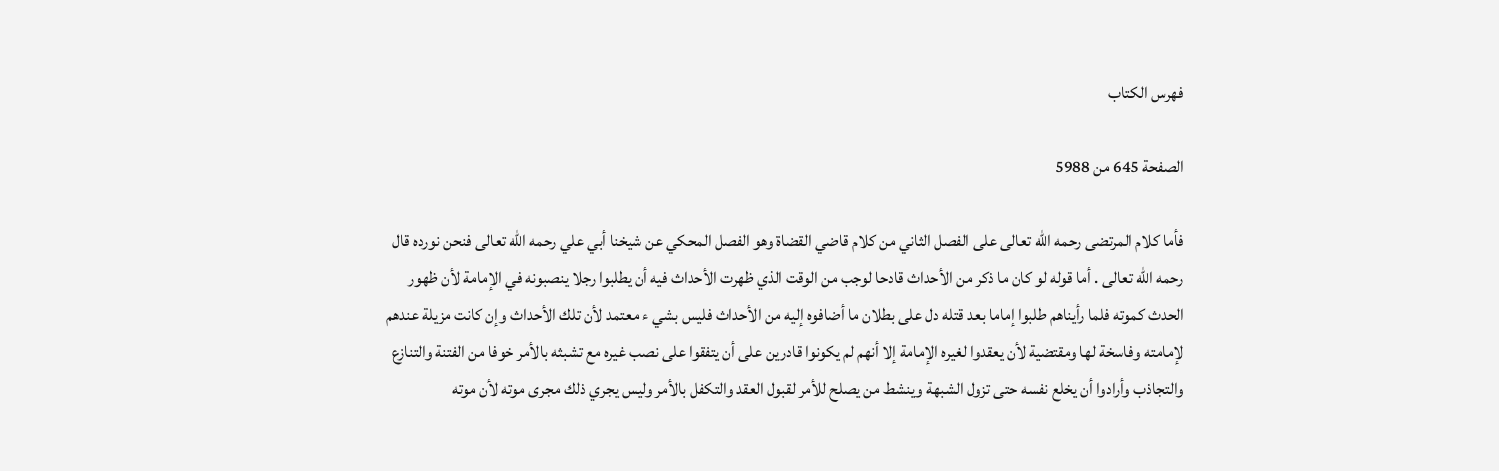فهرس الكتاب

الصفحة 645 من 5988

فأما كلام المرتضى رحمه الله تعالى على الفصل الثاني من كلام قاضي القضاة وهو الفصل المحكي عن شيخنا أبي علي رحمه الله تعالى فنحن نورده قال رحمه الله تعالى . أما قوله لو كان ما ذكر من الأحداث قادحا لوجب من الوقت الذي ظهرت الأحداث فيه أن يطلبوا رجلا ينصبونه في الإمامة لأن ظهور الحدث كموته فلما رأيناهم طلبوا إماما بعد قتله دل على بطلان ما أضافوه إليه من الأحداث فليس بشي ء معتمد لأن تلك الأحداث وإن كانت مزيلة عندهم لإمامته وفاسخة لها ومقتضية لأن يعقدوا لغيره الإمامة إلا أنهم لم يكونوا قادرين على أن يتفقوا على نصب غيره مع تشبثه بالأمر خوفا من الفتنة والتنازع والتجاذب وأرادوا أن يخلع نفسه حتى تزول الشبهة وينشط من يصلح للأمر لقبول العقد والتكفل بالأمر وليس يجري ذلك مجرى موته لأن موته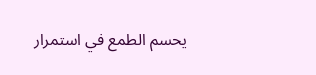يحسم الطمع في استمرار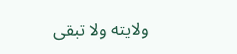ولايته ولا تبقى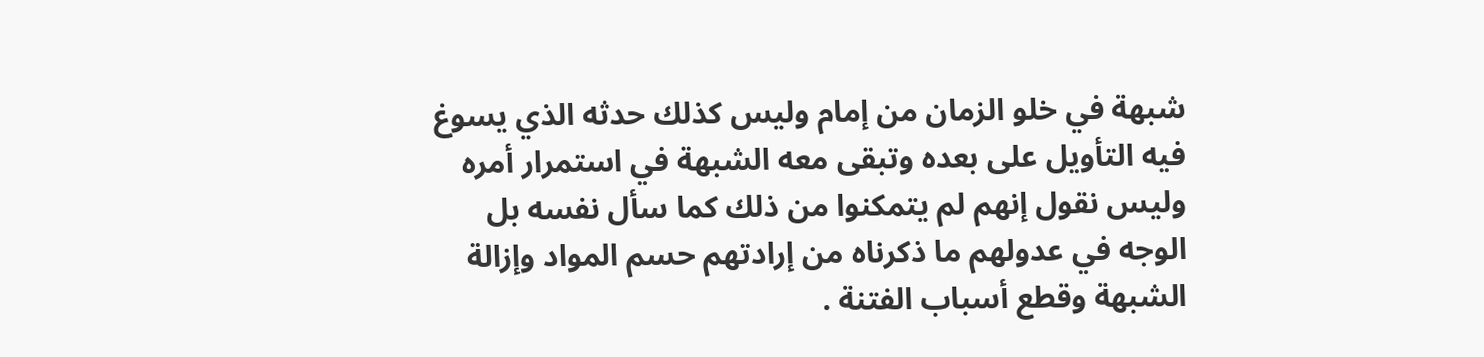شبهة في خلو الزمان من إمام وليس كذلك حدثه الذي يسوغ فيه التأويل على بعده وتبقى معه الشبهة في استمرار أمره وليس نقول إنهم لم يتمكنوا من ذلك كما سأل نفسه بل الوجه في عدولهم ما ذكرناه من إرادتهم حسم المواد وإزالة الشبهة وقطع أسباب الفتنة .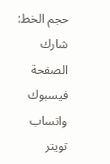حجم الخط:
شارك الصفحة
فيسبوك واتساب تويتر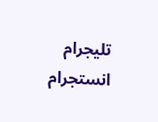تليجرام انستجرام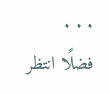. . .
فضلًا انتظر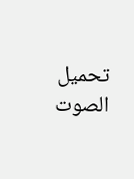تحميل الصوت